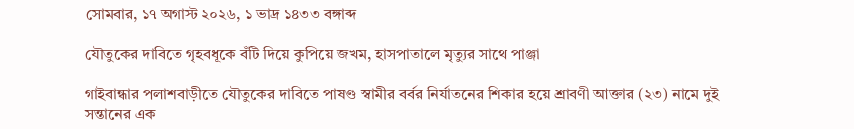সোমবার, ১৭ অগাস্ট ২০২৬, ১ ভাদ্র ১৪৩৩ বঙ্গাব্দ

যৌতুকের দাবিতে গৃহবধূকে বঁটি দিয়ে কুপিয়ে জখম, হাসপাতালে মৃত্যুর সাথে পাঞ্জা

গাইবান্ধার পলাশবাড়ীতে যৌতুকের দাবিতে পাষণ্ড স্বামীর বর্বর নির্যাতনের শিকার হয়ে শ্রাবণী আক্তার (২৩) নামে দুই সন্তানের এক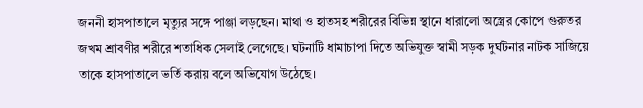জননী হাসপাতালে মৃত্যুর সঙ্গে পাঞ্জা লড়ছেন। মাথা ও হাতসহ শরীরের বিভিন্ন স্থানে ধারালো অস্ত্রের কোপে গুরুতর জখম শ্রাবণীর শরীরে শতাধিক সেলাই লেগেছে। ঘটনাটি ধামাচাপা দিতে অভিযুক্ত স্বামী সড়ক দুর্ঘটনার নাটক সাজিয়ে তাকে হাসপাতালে ভর্তি করায় বলে অভিযোগ উঠেছে।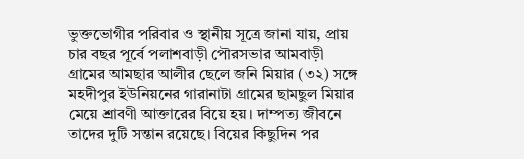ভুক্তভোগীর পরিবার ও স্থানীয় সূত্রে জানা যায়, প্রায় চার বছর পূর্বে পলাশবাড়ী পৌরসভার আমবাড়ী গ্রামের আমছার আলীর ছেলে জনি মিয়ার (৩২) সঙ্গে মহদীপুর ইউনিয়নের গারানাটা গ্রামের ছামছুল মিয়ার মেয়ে শ্রাবণী আক্তারের বিয়ে হয়। দাম্পত্য জীবনে তাদের দুটি সন্তান রয়েছে। বিয়ের কিছুদিন পর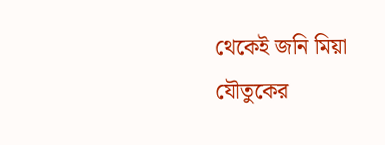থেকেই জনি মিয়া যৌতুকের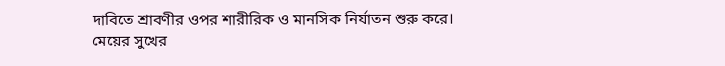দাবিতে শ্রাবণীর ওপর শারীরিক ও মানসিক নির্যাতন শুরু করে। মেয়ের সুখের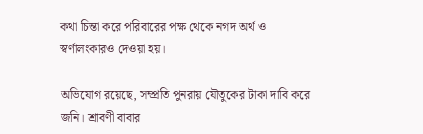কথা চিন্তা করে পরিবারের পক্ষ থেকে নগদ অর্থ ও স্বর্ণালংকারও দেওয়া হয়।

অভিযোগ রয়েছে, সম্প্রতি পুনরায় যৌতুকের টাকা দাবি করে জনি। শ্রাবণী বাবার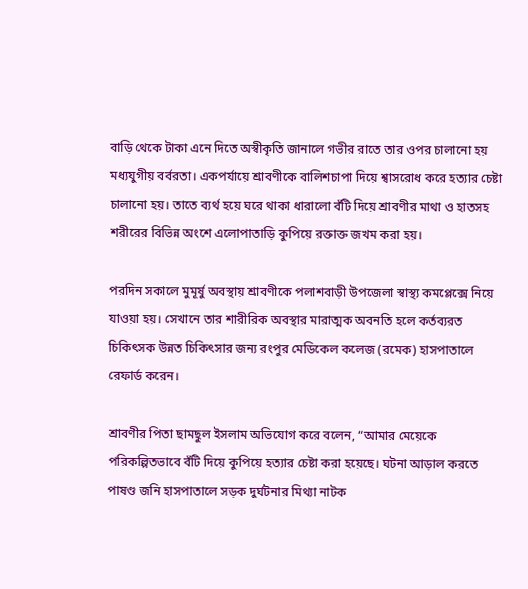বাড়ি থেকে টাকা এনে দিতে অস্বীকৃতি জানালে গভীর রাতে তার ওপর চালানো হয় মধ্যযুগীয় বর্বরতা। একপর্যায়ে শ্রাবণীকে বালিশচাপা দিয়ে শ্বাসরোধ করে হত্যার চেষ্টা চালানো হয়। তাতে ব্যর্থ হয়ে ঘরে থাকা ধারালো বঁটি দিয়ে শ্রাবণীর মাথা ও হাতসহ শরীরের বিভিন্ন অংশে এলোপাতাড়ি কুপিয়ে রক্তাক্ত জখম করা হয়।

পরদিন সকালে মুমূর্ষু অবস্থায় শ্রাবণীকে পলাশবাড়ী উপজেলা স্বাস্থ্য কমপ্লেক্সে নিয়ে যাওয়া হয়। সেখানে তার শারীরিক অবস্থার মারাত্মক অবনতি হলে কর্তব্যরত চিকিৎসক উন্নত চিকিৎসার জন্য রংপুর মেডিকেল কলেজ (রমেক) হাসপাতালে রেফার্ড করেন।

শ্রাবণীর পিতা ছামছুল ইসলাম অভিযোগ করে বলেন, “আমার মেয়েকে পরিকল্পিতভাবে বঁটি দিয়ে কুপিয়ে হত্যার চেষ্টা করা হয়েছে। ঘটনা আড়াল করতে পাষণ্ড জনি হাসপাতালে সড়ক দুর্ঘটনার মিথ্যা নাটক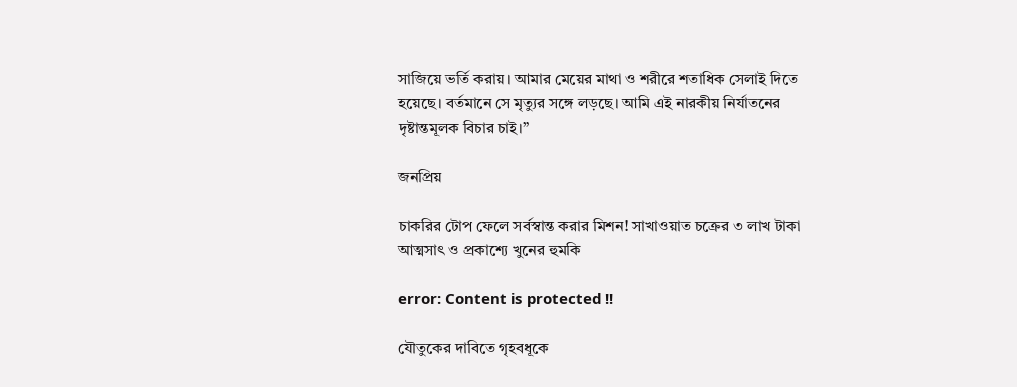সাজিয়ে ভর্তি করায়। আমার মেয়ের মাথা ও শরীরে শতাধিক সেলাই দিতে হয়েছে। বর্তমানে সে মৃত্যুর সঙ্গে লড়ছে। আমি এই নারকীয় নির্যাতনের দৃষ্টান্তমূলক বিচার চাই।”

জনপ্রিয়

চাকরির টোপ ফেলে সর্বস্বান্ত করার মিশন! সাখাওয়াত চক্রের ৩ লাখ টাকা আত্মসাৎ ও প্রকাশ্যে খুনের হুমকি

error: Content is protected !!

যৌতুকের দাবিতে গৃহবধূকে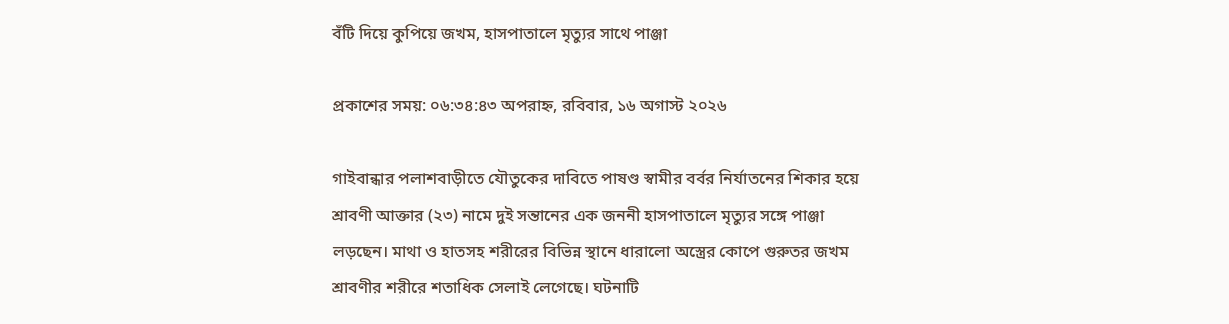বঁটি দিয়ে কুপিয়ে জখম, হাসপাতালে মৃত্যুর সাথে পাঞ্জা

প্রকাশের সময়: ০৬:৩৪:৪৩ অপরাহ্ন, রবিবার, ১৬ অগাস্ট ২০২৬

গাইবান্ধার পলাশবাড়ীতে যৌতুকের দাবিতে পাষণ্ড স্বামীর বর্বর নির্যাতনের শিকার হয়ে শ্রাবণী আক্তার (২৩) নামে দুই সন্তানের এক জননী হাসপাতালে মৃত্যুর সঙ্গে পাঞ্জা লড়ছেন। মাথা ও হাতসহ শরীরের বিভিন্ন স্থানে ধারালো অস্ত্রের কোপে গুরুতর জখম শ্রাবণীর শরীরে শতাধিক সেলাই লেগেছে। ঘটনাটি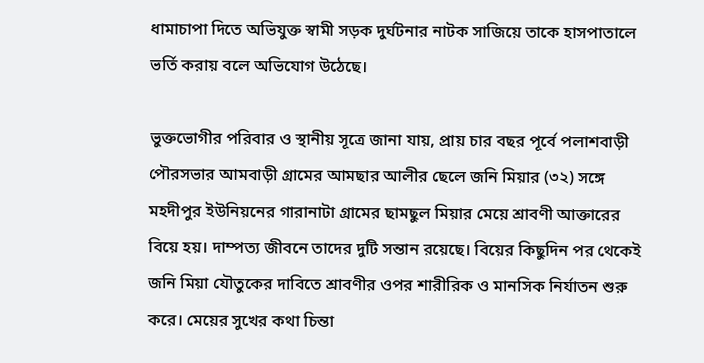ধামাচাপা দিতে অভিযুক্ত স্বামী সড়ক দুর্ঘটনার নাটক সাজিয়ে তাকে হাসপাতালে ভর্তি করায় বলে অভিযোগ উঠেছে।

ভুক্তভোগীর পরিবার ও স্থানীয় সূত্রে জানা যায়, প্রায় চার বছর পূর্বে পলাশবাড়ী পৌরসভার আমবাড়ী গ্রামের আমছার আলীর ছেলে জনি মিয়ার (৩২) সঙ্গে মহদীপুর ইউনিয়নের গারানাটা গ্রামের ছামছুল মিয়ার মেয়ে শ্রাবণী আক্তারের বিয়ে হয়। দাম্পত্য জীবনে তাদের দুটি সন্তান রয়েছে। বিয়ের কিছুদিন পর থেকেই জনি মিয়া যৌতুকের দাবিতে শ্রাবণীর ওপর শারীরিক ও মানসিক নির্যাতন শুরু করে। মেয়ের সুখের কথা চিন্তা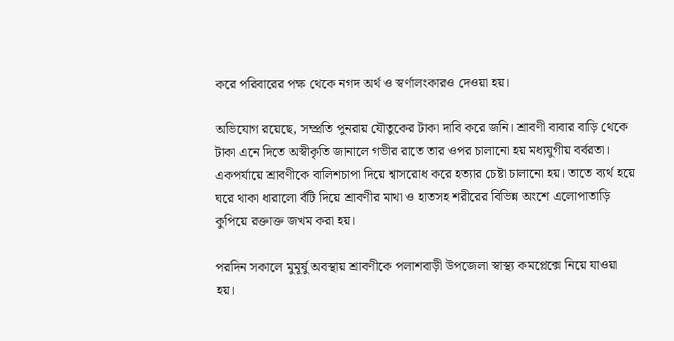করে পরিবারের পক্ষ থেকে নগদ অর্থ ও স্বর্ণালংকারও দেওয়া হয়।

অভিযোগ রয়েছে, সম্প্রতি পুনরায় যৌতুকের টাকা দাবি করে জনি। শ্রাবণী বাবার বাড়ি থেকে টাকা এনে দিতে অস্বীকৃতি জানালে গভীর রাতে তার ওপর চালানো হয় মধ্যযুগীয় বর্বরতা। একপর্যায়ে শ্রাবণীকে বালিশচাপা দিয়ে শ্বাসরোধ করে হত্যার চেষ্টা চালানো হয়। তাতে ব্যর্থ হয়ে ঘরে থাকা ধারালো বঁটি দিয়ে শ্রাবণীর মাথা ও হাতসহ শরীরের বিভিন্ন অংশে এলোপাতাড়ি কুপিয়ে রক্তাক্ত জখম করা হয়।

পরদিন সকালে মুমূর্ষু অবস্থায় শ্রাবণীকে পলাশবাড়ী উপজেলা স্বাস্থ্য কমপ্লেক্সে নিয়ে যাওয়া হয়।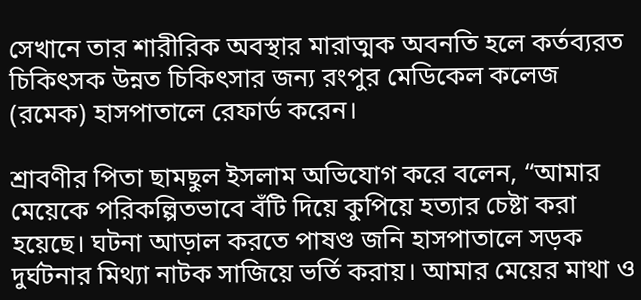সেখানে তার শারীরিক অবস্থার মারাত্মক অবনতি হলে কর্তব্যরত চিকিৎসক উন্নত চিকিৎসার জন্য রংপুর মেডিকেল কলেজ (রমেক) হাসপাতালে রেফার্ড করেন।

শ্রাবণীর পিতা ছামছুল ইসলাম অভিযোগ করে বলেন, “আমার মেয়েকে পরিকল্পিতভাবে বঁটি দিয়ে কুপিয়ে হত্যার চেষ্টা করা হয়েছে। ঘটনা আড়াল করতে পাষণ্ড জনি হাসপাতালে সড়ক দুর্ঘটনার মিথ্যা নাটক সাজিয়ে ভর্তি করায়। আমার মেয়ের মাথা ও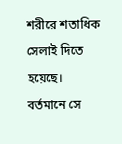শরীরে শতাধিক সেলাই দিতে হয়েছে। বর্তমানে সে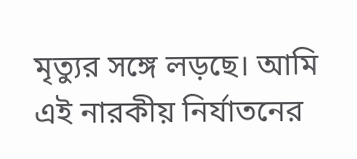মৃত্যুর সঙ্গে লড়ছে। আমি এই নারকীয় নির্যাতনের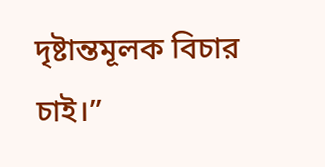দৃষ্টান্তমূলক বিচার চাই।”